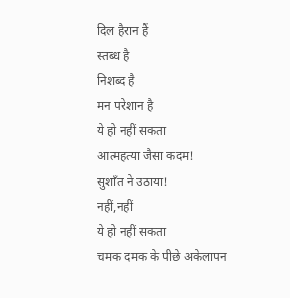दिल हैरान हैं
स्तब्ध है
निशब्द है
मन परेशान है
ये हो नहीं सकता
आत्महत्या जैसा कदम!
सुशाँत ने उठाया!
नहीं,नहीं
ये हो नहीं सकता
चमक दमक के पीछे अकेलापन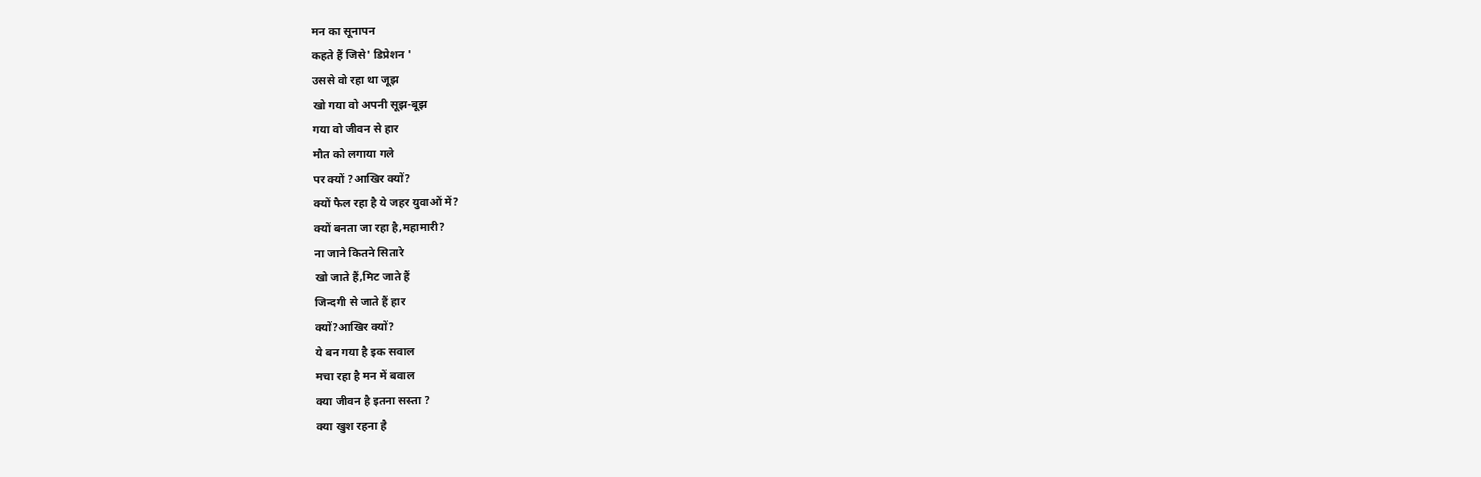मन का सूनापन
कहते हैं जिसे' डिप्रेशन '
उससे वो रहा था जूझ
खो गया वो अपनी सूझ-बूझ
गया वो जीवन से हार
मौत को लगाया गले
पर क्यों ?आखिर क्यों?
क्यों फैल रहा है ये जहर युवाओं में?
क्यों बनता जा रहा है,महामारी?
ना जाने कितने सितारे
खो जाते हैं,मिट जाते हैं
जिन्दगी से जाते हैं हार
क्यों?आखिर क्यों?
ये बन गया है इक सवाल
मचा रहा है मन में बवाल
क्या जीवन है इतना सस्ता ?
क्या खुश रहना है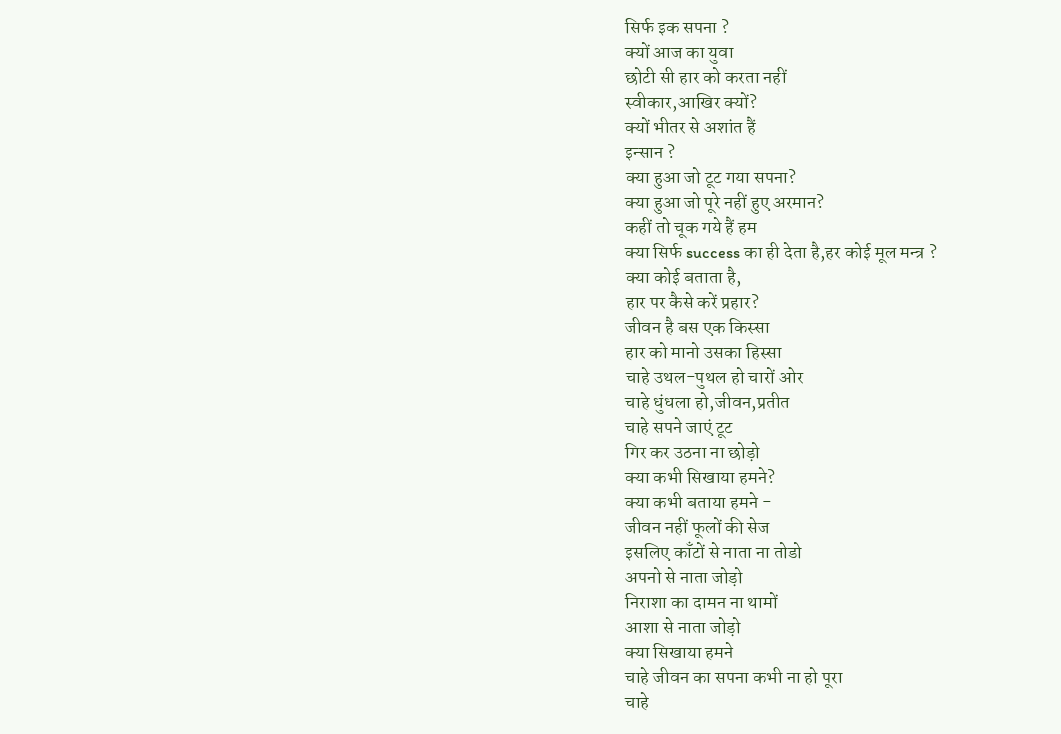सिर्फ इक सपना ?
क्यों आज का युवा
छोटी सी हार को करता नहीं
स्वीकार,आखिर क्यों?
क्यों भीतर से अशांत हैं
इन्सान ?
क्या हुआ जो टूट गया सपना?
क्या हुआ जो पूरे नहीं हुए अरमान?
कहीं तो चूक गये हैं हम
क्या सिर्फ success का ही देता है,हर कोई मूल मन्त्र ?
क्या कोई बताता है,
हार पर कैसे करें प्रहार?
जीवन है बस एक किस्सा
हार को मानो उसका हिस्सा
चाहे उथल-पुथल हो चारों ओर
चाहे धुंधला हो,जीवन,प्रतीत
चाहे सपने जाएं टूट
गिर कर उठना ना छोड़ो
क्या कभी सिखाया हमने?
क्या कभी बताया हमने -
जीवन नहीं फूलों की सेज
इसलिए काँटों से नाता ना तोडो
अपनो से नाता जोड़ो
निराशा का दामन ना थामों
आशा से नाता जोड़ो
क्या सिखाया हमने
चाहे जीवन का सपना कभी ना हो पूरा
चाहे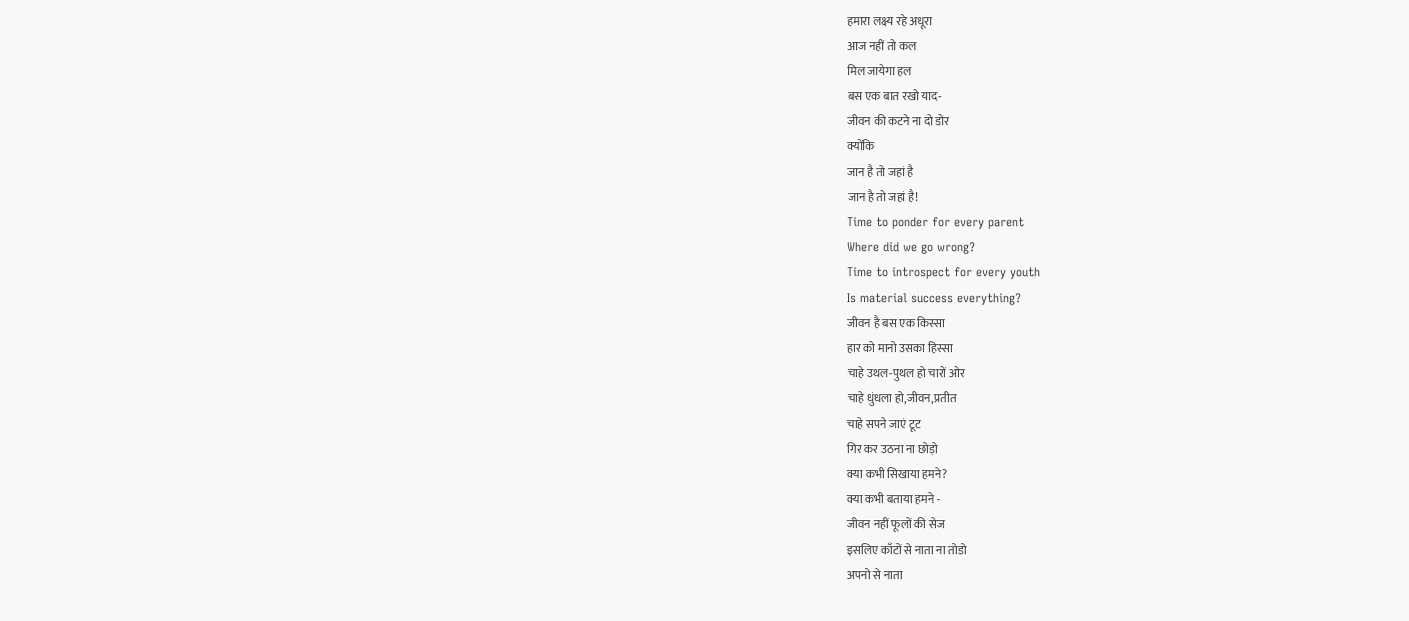हमारा लक्ष्य रहे अधूरा
आज नहीं तो कल
मिल जायेगा हल
बस एक बात रखो याद-
जीवन की कटने ना दो डोर
क्योंकि
जान है तो जहां है
जान है तो जहां है!
Time to ponder for every parent
Where did we go wrong?
Time to introspect for every youth
Is material success everything?
जीवन है बस एक किस्सा
हार को मानो उसका हिस्सा
चाहे उथल-पुथल हो चारों ओर
चाहे धुंधला हो,जीवन,प्रतीत
चाहे सपने जाएं टूट
गिर कर उठना ना छोड़ो
क्या कभी सिखाया हमने?
क्या कभी बताया हमने -
जीवन नहीं फूलों की सेज
इसलिए काँटों से नाता ना तोडो
अपनो से नाता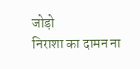जोड़ो
निराशा का दामन ना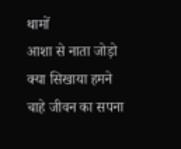थामों
आशा से नाता जोड़ो
क्या सिखाया हमने
चाहे जीवन का सपना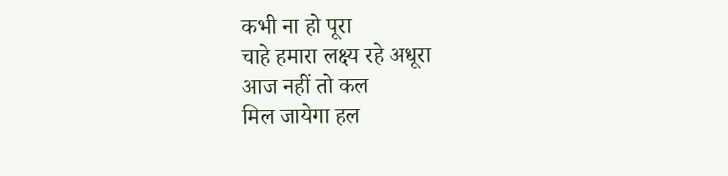कभी ना हो पूरा
चाहे हमारा लक्ष्य रहे अधूरा
आज नहीं तो कल
मिल जायेगा हल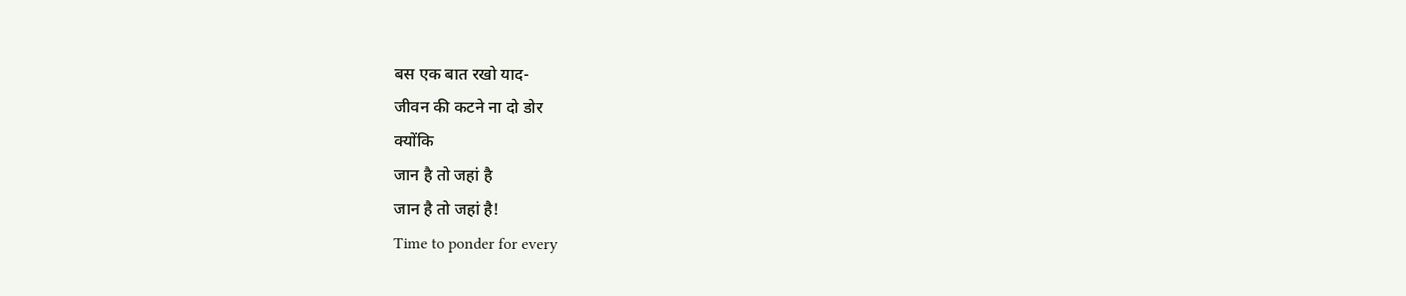बस एक बात रखो याद-
जीवन की कटने ना दो डोर
क्योंकि
जान है तो जहां है
जान है तो जहां है!
Time to ponder for every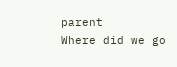parent
Where did we go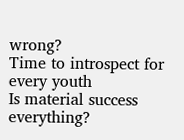wrong?
Time to introspect for every youth
Is material success everything?